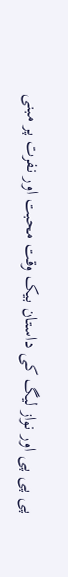پی پی پی اور نواز لیگ کی داستان بیک وقت محبت اور نفرت پر مبنی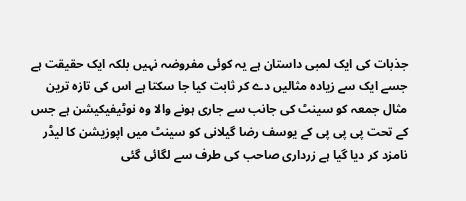جذبات کی ایک لمبی داستان ہے یہ کوئی مفروضہ نہیں بلکہ ایک حقیقت ہے جسے ایک سے زیادہ مثالیں دے کر ثابت کیا جا سکتا ہے اس کی تازہ ترین مثال جمعہ کو سینٹ کی جانب سے جاری ہونے والا وہ نوٹیفیکیشن ہے جس کے تحت پی پی پی کے یوسف رضا گیلانی کو سینٹ میں اپوزیشن کا لیڈر نامزد کر دیا گیا ہے زرداری صاحب کی طرف سے لگائی گئی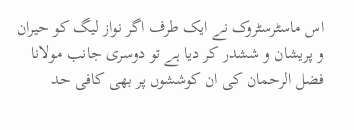اس ماسٹرسٹروک نے ایک طرف اگر نواز لیگ کو حیران و پریشان و ششدر کر دیا ہے تو دوسری جانب مولانا فضل الرحمان کی ان کوششوں پر بھی کافی حد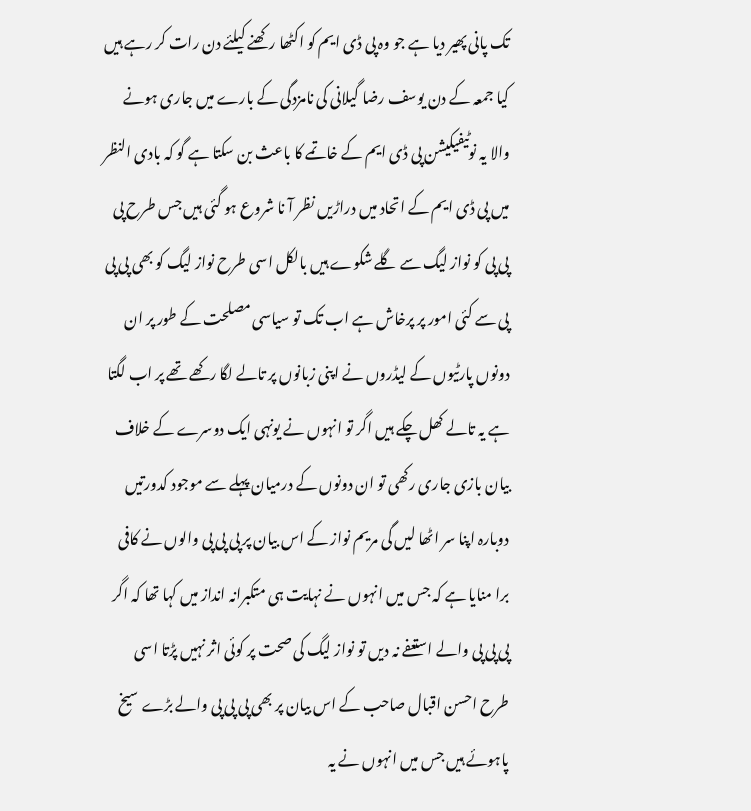تک پانی پھیر دیا ہے جو وہ پی ڈی ایم کو اکٹھا رکھنے کیلئے دن رات کر رہے ہیں کیا جمعہ کے دن یوسف رضا گیلانی کی نامزدگی کے بارے میں جاری ہونے والا یہ نوٹیفیکیشن پی ڈی ایم کے خاتمے کا باعث بن سکتا ہے گو کہ بادی النظر میں پی ڈی ایم کے اتحاد میں دراڑیں نظر آ نا شروع ہو گئی ہیں جس طرح پی پی پی کو نواز لیگ سے گلے شکوے ہیں بالکل اسی طرح نواز لیگ کو بھی پی پی پی سے کئی امور پر پرخاش ہے اب تک تو سیاسی مصلحت کے طور پر ان دونوں پارٹیوں کے لیڈروں نے اپنی زبانوں پر تالے لگا رکھے تھے پر اب لگتا ہے یہ تالے کھل چکے ہیں اگر تو انہوں نے یونہی ایک دوسرے کے خلاف بیان بازی جاری رکھی تو ان دونوں کے درمیان پہلے سے موجود کدورتیں دوبارہ اپنا سر اٹھا لیں گی مریم نواز کے اس بیان پر پی پی پی والوں نے کافی برا منایا ہے کہ جس میں انہوں نے نہایت ہی متکبرانہ انداز میں کہا تھا کہ اگر پی پی پی والے استعفے نہ دیں تو نواز لیگ کی صحت پر کوئی اثر نہیں پڑتا اسی طرح احسن اقبال صاحب کے اس بیان پر بھی پی پی پی والے بڑے سیخ پاہوئے ہیں جس میں انہوں نے یہ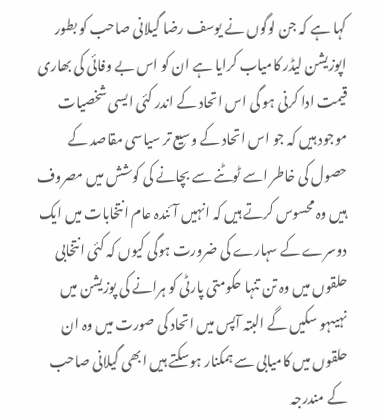کہا ہے کہ جن لوگوں نے یوسف رضا گیلانی صاحب کو بطور اپوزیشن لیڈر کامیاب کرایا ہے ان کو اس بے وفائی کی بھاری قیمت ادا کرنی ہو گی اس اتحاد کے اندر کئی ایسی شخصیات موجود ہیں کہ جو اس اتحاد کے وسیع تر سیاسی مقاصد کے حصول کی خاطر اسے ٹوٹنے سے بچانے کی کوشش میں مصروف ہیں وہ محسوس کرتے ہیں کہ انہیں آئندہ عام انتخابات میں ایک دوسرے کے سہارے کی ضرورت ہوگی کیوں کہ کئی انتخابی حلقوں میں وہ تن تنہا حکومتی پارٹی کو ہرانے کی پوزیشن میں نہیںہو سکیں گے البتہ آپس میں اتحاد کی صورت میں وہ ان حلقوں میں کامیابی سے ہمکنار ہوسکتے ہیں ابھی گیلانی صاحب کے مندرجہ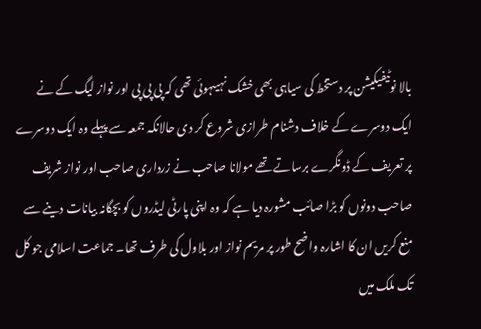بالا نوٹیفیکیشن پر دستخط کی سیاہی بھی خشک نہیںہوئی تھی کہ پی پی پی اور نواز لیگ کے نے ایک دوسرے کے خلاف دشنام طرازی شروع کر دی حالانکہ جمعہ سے پہلے وہ ایک دوسرے پر تعریف کے ڈونگرے برساتے تھے مولانا صاحب نے زرداری صاحب اور نواز شریف صاحب دونوں کو بڑا صائب مشورہ دیا ہے کہ وہ اپنی پارٹی لیڈروں کو بچگانہ بیانات دینے سے منع کریں ان کا اشارہ واضح طور پر مریم نواز اور بلاول کی طرف تھا۔ جماعت اسلامی جو کل تک ملک میں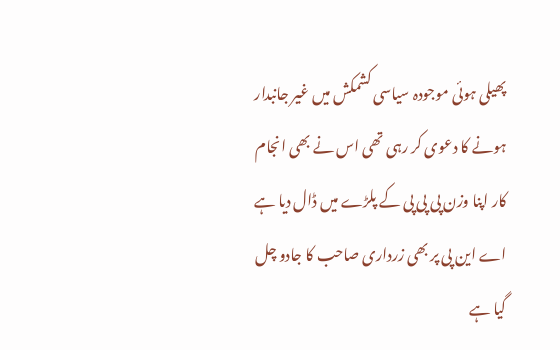پھیلی ہوئی موجودہ سیاسی کشمکش میں غیر جانبدار ہونے کا دعوی کر رہی تھی اس نے بھی انجام کار اپنا وزن پی پی پی کے پلڑے میں ڈال دیا ہے اے این پی پر بھی زرداری صاحب کا جادو چل گیا ہے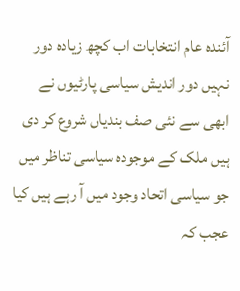آئندہ عام انتخابات اب کچھ زیادہ دور نہیں دور اندیش سیاسی پارٹیوں نے ابھی سے نئی صف بندیاں شروع کر دی ہیں ملک کے موجودہ سیاسی تناظر میں جو سیاسی اتحاد وجود میں آ رہے ہیں کیا عجب کہ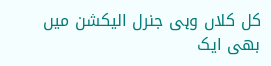کل کلاں وہی جنرل الیکشن میں بھی ایک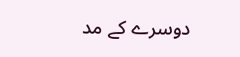دوسرے کے مد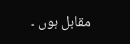مقابل ہوں ۔